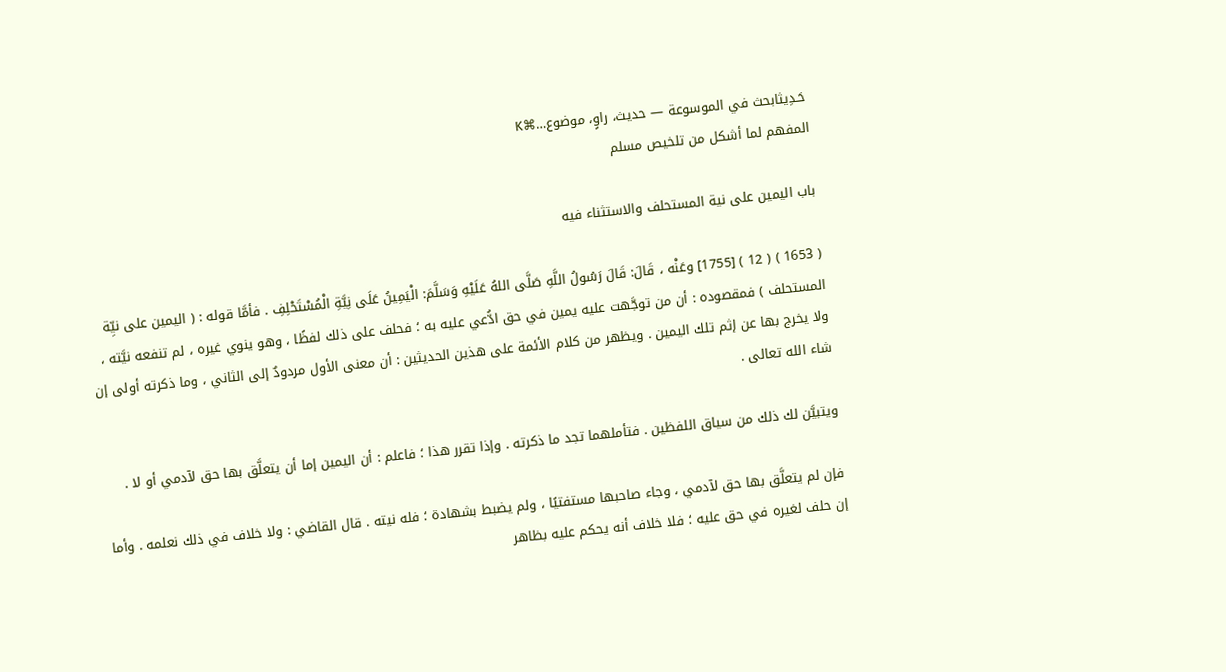حَـدِيثابحث في الموسوعة — حديث، راوٍ، موضوع…⌘K
المفهم لما أشكل من تلخيص مسلم

باب اليمين على نية المستحلف والاستثناء فيه

( 1653 ) ( 12 ) [1755] وعَنْه ، قَالَ: قَالَ رَسُولُ اللَّهِ صَلَّى اللهُ عَلَيْهِ وَسَلَّمَ: الْيَمِينُ عَلَى نِيَّةِ الْمُسْتَحْلِفِ . فأمَّا قوله : ( اليمين على نيِّة المستحلف ) فمقصوده : أن من توجَّهت عليه يمين في حق ادُّعي عليه به ؛ فحلف على ذلك لفظًا ، وهو ينوي غيره ، لم تنفعه نيَّته ، ولا يخرج بها عن إثم تلك اليمين . ويظهر من كلام الأئمة على هذين الحديثين : أن معنى الأول مردودٌ إلى الثاني ، وما ذكرته أولى إن شاء الله تعالى .

ويتبيَّن لك ذلك من سياق اللفظين . فتأملهما تجد ما ذكرته . وإذا تقرر هذا ؛ فاعلم : أن اليمين إما أن يتعلَّق بها حق لآدمي أو لا .

فإن لم يتعلَّق بها حق لآدمي ، وجاء صاحبها مستفتيًا ، ولم يضبط بشهادة ؛ فله نيته . قال القاضي : ولا خلاف في ذلك نعلمه . وأما إن حلف لغيره في حق عليه ؛ فلا خلاف أنه يحكم عليه بظاهر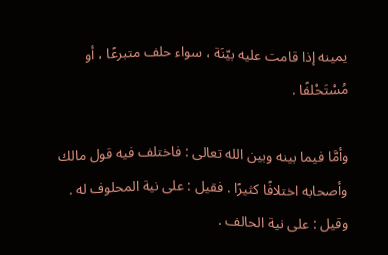يمينه إذا قامت عليه بيّنَة ، سواء حلف متبرعًا ، أو مُسْتَحْلفًا .

وأمَّا فيما بينه وبين الله تعالى : فاختلف فيه قول مالك وأصحابه اختلافًا كثيرًا . فقيل : على نية المحلوف له . وقيل : على نية الحالف .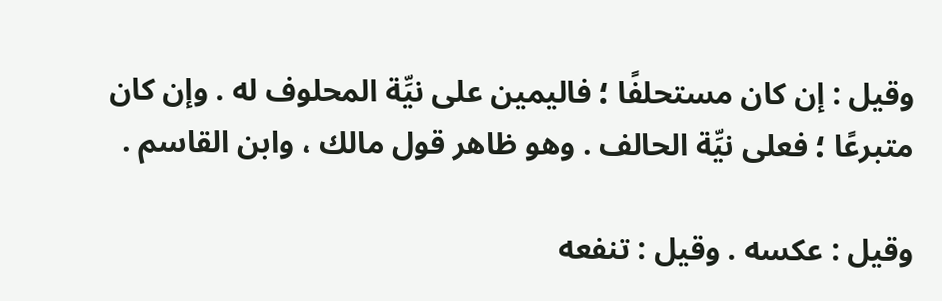وقيل : إن كان مستحلفًا ؛ فاليمين على نيِّة المحلوف له . وإن كان متبرعًا ؛ فعلى نيِّة الحالف . وهو ظاهر قول مالك ، وابن القاسم .

وقيل : عكسه . وقيل : تنفعه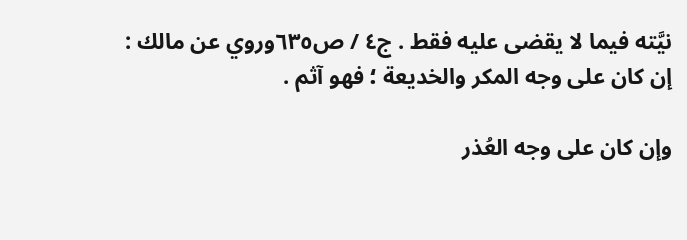نيَّته فيما لا يقضى عليه فقط . ج٤ / ص٦٣٥وروي عن مالك : إن كان على وجه المكر والخديعة ؛ فهو آثم .

وإن كان على وجه العُذر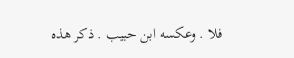فلا . وعكسه ابن حبيب . ذكر هذه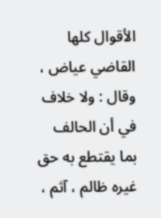الأقوال كلها القاضي عياض ، وقال : ولا خلاف في أن الحالف بما يقتطع به حق غيره ظالم ، آثم ،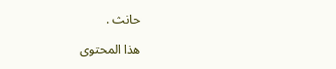حانث .

هذا المحتوى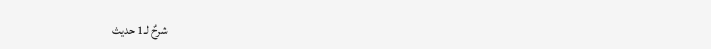شرحٌ لـ1 حديث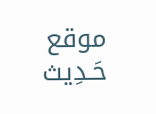موقع حَـدِيث